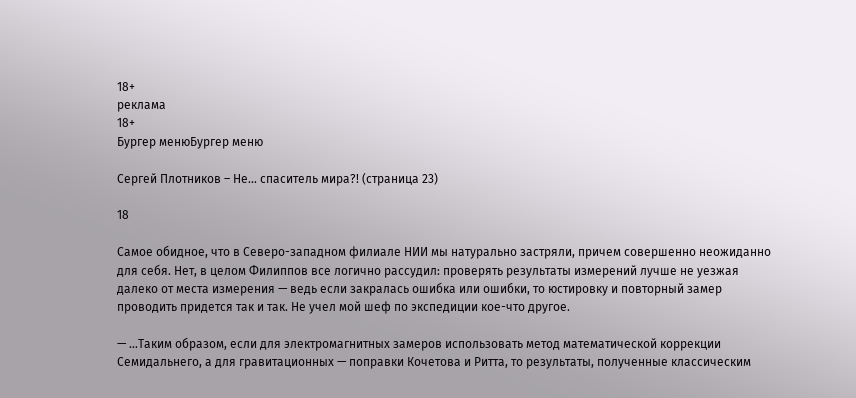18+
реклама
18+
Бургер менюБургер меню

Сергей Плотников – Не... спаситель мира?! (страница 23)

18

Самое обидное, что в Северо-западном филиале НИИ мы натурально застряли, причем совершенно неожиданно для себя. Нет, в целом Филиппов все логично рассудил: проверять результаты измерений лучше не уезжая далеко от места измерения — ведь если закралась ошибка или ошибки, то юстировку и повторный замер проводить придется так и так. Не учел мой шеф по экспедиции кое-что другое.

— …Таким образом, если для электромагнитных замеров использовать метод математической коррекции Семидальнего, а для гравитационных — поправки Кочетова и Ритта, то результаты, полученные классическим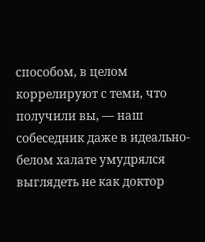способом, в целом коррелируют с теми, что получили вы, — наш собеседник даже в идеально-белом халате умудрялся выглядеть не как доктор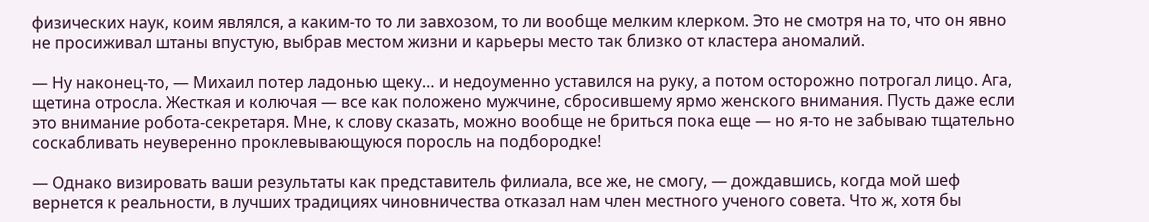физических наук, коим являлся, а каким-то то ли завхозом, то ли вообще мелким клерком. Это не смотря на то, что он явно не просиживал штаны впустую, выбрав местом жизни и карьеры место так близко от кластера аномалий.

— Ну наконец-то, — Михаил потер ладонью щеку… и недоуменно уставился на руку, а потом осторожно потрогал лицо. Ага, щетина отросла. Жесткая и колючая — все как положено мужчине, сбросившему ярмо женского внимания. Пусть даже если это внимание робота-секретаря. Мне, к слову сказать, можно вообще не бриться пока еще — но я-то не забываю тщательно соскабливать неуверенно проклевывающуюся поросль на подбородке!

— Однако визировать ваши результаты как представитель филиала, все же, не смогу, — дождавшись, когда мой шеф вернется к реальности, в лучших традициях чиновничества отказал нам член местного ученого совета. Что ж, хотя бы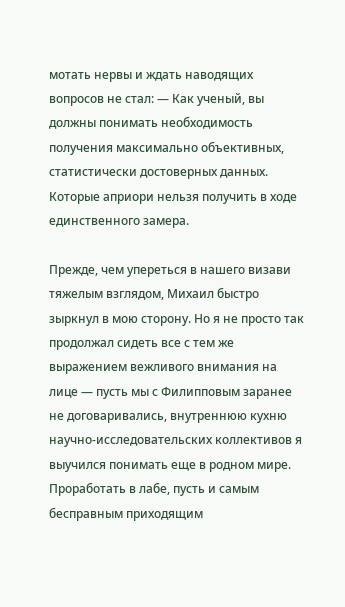мотать нервы и ждать наводящих вопросов не стал: — Как ученый, вы должны понимать необходимость получения максимально объективных, статистически достоверных данных. Которые априори нельзя получить в ходе единственного замера.

Прежде, чем упереться в нашего визави тяжелым взглядом, Михаил быстро зыркнул в мою сторону. Но я не просто так продолжал сидеть все с тем же выражением вежливого внимания на лице — пусть мы с Филипповым заранее не договаривались, внутреннюю кухню научно-исследовательских коллективов я выучился понимать еще в родном мире. Проработать в лабе, пусть и самым бесправным приходящим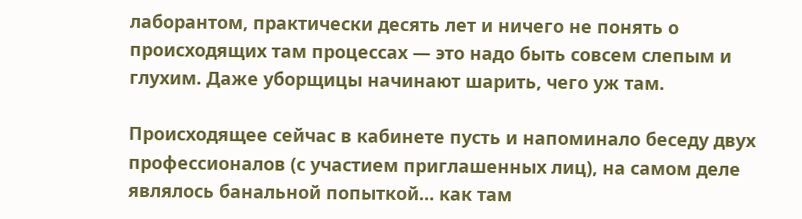лаборантом, практически десять лет и ничего не понять о происходящих там процессах — это надо быть совсем слепым и глухим. Даже уборщицы начинают шарить, чего уж там.

Происходящее сейчас в кабинете пусть и напоминало беседу двух профессионалов (с участием приглашенных лиц), на самом деле являлось банальной попыткой… как там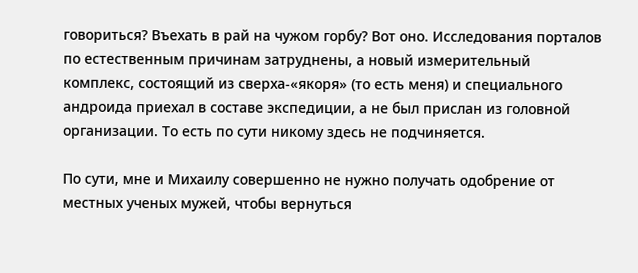говориться? Въехать в рай на чужом горбу? Вот оно. Исследования порталов по естественным причинам затруднены, а новый измерительный комплекс, состоящий из сверха-«якоря» (то есть меня) и специального андроида приехал в составе экспедиции, а не был прислан из головной организации. То есть по сути никому здесь не подчиняется.

По сути, мне и Михаилу совершенно не нужно получать одобрение от местных ученых мужей, чтобы вернуться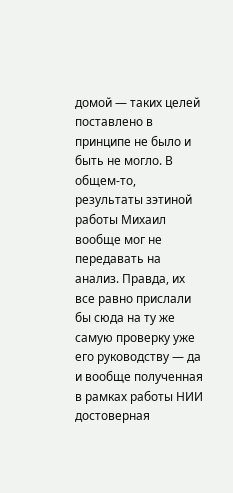домой — таких целей поставлено в принципе не было и быть не могло. В общем-то, результаты зэтиной работы Михаил вообще мог не передавать на анализ. Правда, их все равно прислали бы сюда на ту же самую проверку уже его руководству — да и вообще полученная в рамках работы НИИ достоверная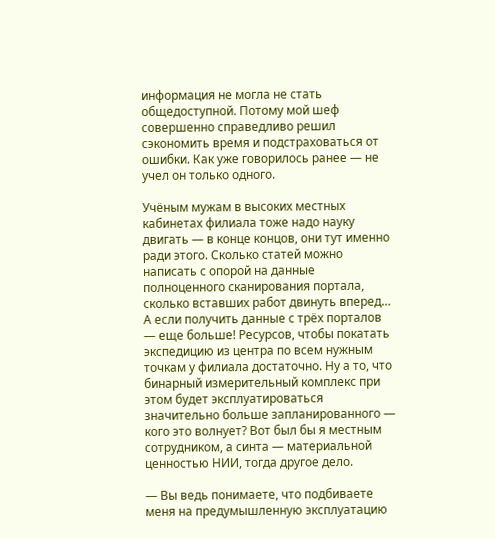информация не могла не стать общедоступной. Потому мой шеф совершенно справедливо решил сэкономить время и подстраховаться от ошибки. Как уже говорилось ранее — не учел он только одного.

Учёным мужам в высоких местных кабинетах филиала тоже надо науку двигать — в конце концов, они тут именно ради этого. Сколько статей можно написать с опорой на данные полноценного сканирования портала, сколько вставших работ двинуть вперед… А если получить данные с трёх порталов — еще больше! Ресурсов, чтобы покатать экспедицию из центра по всем нужным точкам у филиала достаточно. Ну а то, что бинарный измерительный комплекс при этом будет эксплуатироваться значительно больше запланированного — кого это волнует? Вот был бы я местным сотрудником, а синта — материальной ценностью НИИ, тогда другое дело.

— Вы ведь понимаете, что подбиваете меня на предумышленную эксплуатацию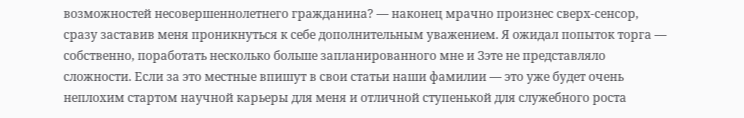возможностей несовершеннолетнего гражданина? — наконец мрачно произнес сверх-сенсор, сразу заставив меня проникнуться к себе дополнительным уважением. Я ожидал попыток торга — собственно, поработать несколько больше запланированного мне и Зэте не представляло сложности. Если за это местные впишут в свои статьи наши фамилии — это уже будет очень неплохим стартом научной карьеры для меня и отличной ступенькой для служебного роста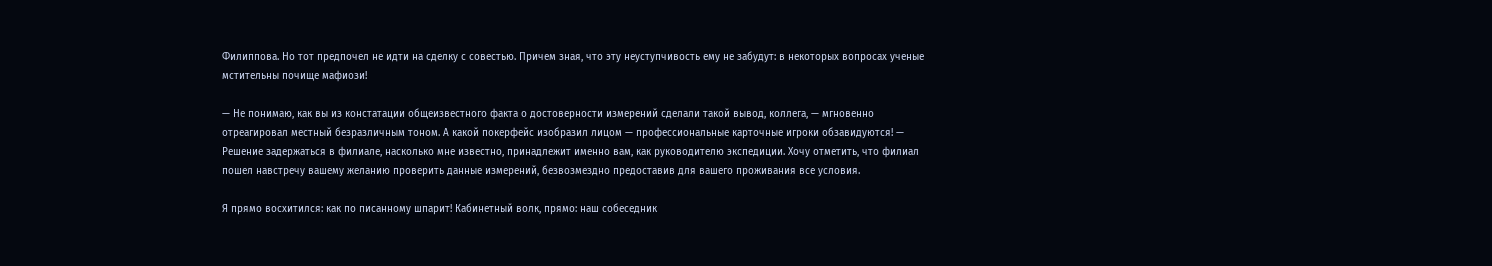Филиппова. Но тот предпочел не идти на сделку с совестью. Причем зная, что эту неуступчивость ему не забудут: в некоторых вопросах ученые мстительны почище мафиози!

— Не понимаю, как вы из констатации общеизвестного факта о достоверности измерений сделали такой вывод, коллега, — мгновенно отреагировал местный безразличным тоном. А какой покерфейс изобразил лицом — профессиональные карточные игроки обзавидуются! — Решение задержаться в филиале, насколько мне известно, принадлежит именно вам, как руководителю экспедиции. Хочу отметить, что филиал пошел навстречу вашему желанию проверить данные измерений, безвозмездно предоставив для вашего проживания все условия.

Я прямо восхитился: как по писанному шпарит! Кабинетный волк, прямо: наш собеседник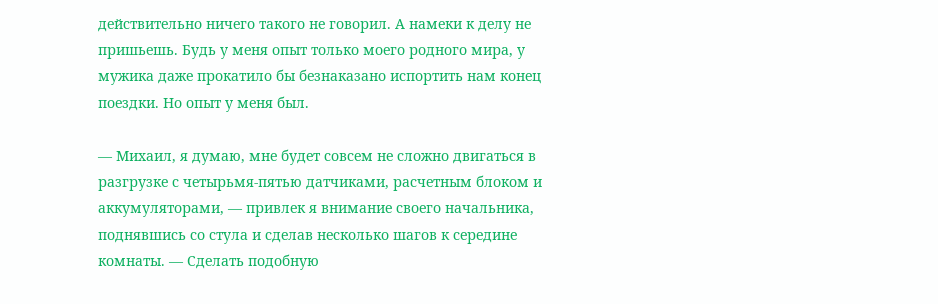действительно ничего такого не говорил. А намеки к делу не пришьешь. Будь у меня опыт только моего родного мира, у мужика даже прокатило бы безнаказано испортить нам конец поездки. Но опыт у меня был.

— Михаил, я думаю, мне будет совсем не сложно двигаться в разгрузке с четырьмя-пятью датчиками, расчетным блоком и аккумуляторами, — привлек я внимание своего начальника, поднявшись со стула и сделав несколько шагов к середине комнаты. — Сделать подобную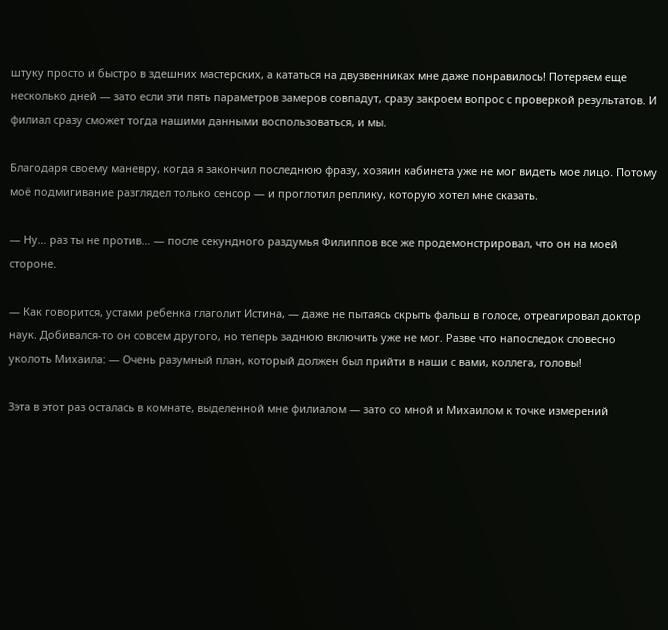штуку просто и быстро в здешних мастерских, а кататься на двузвенниках мне даже понравилось! Потеряем еще несколько дней — зато если эти пять параметров замеров совпадут, сразу закроем вопрос с проверкой результатов. И филиал сразу сможет тогда нашими данными воспользоваться, и мы.

Благодаря своему маневру, когда я закончил последнюю фразу, хозяин кабинета уже не мог видеть мое лицо. Потому моё подмигивание разглядел только сенсор — и проглотил реплику, которую хотел мне сказать.

— Ну… раз ты не против… — после секундного раздумья Филиппов все же продемонстрировал, что он на моей стороне.

— Как говорится, устами ребенка глаголит Истина, — даже не пытаясь скрыть фальш в голосе, отреагировал доктор наук. Добивался-то он совсем другого, но теперь заднюю включить уже не мог. Разве что напоследок словесно уколоть Михаила: — Очень разумный план, который должен был прийти в наши с вами, коллега, головы!

Зэта в этот раз осталась в комнате, выделенной мне филиалом — зато со мной и Михаилом к точке измерений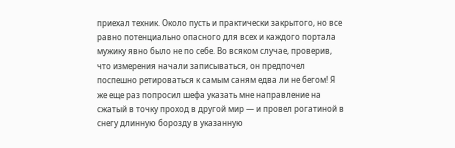приехал техник. Около пусть и практически закрытого, но все равно потенциально опасного для всех и каждого портала мужику явно было не по себе. Во всяком случае, проверив, что измерения начали записываться, он предпочел поспешно ретироваться к самым саням едва ли не бегом! Я же еще раз попросил шефа указать мне направление на сжатый в точку проход в другой мир — и провел рогатиной в снегу длинную борозду в указанную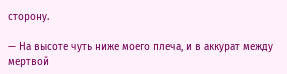сторону.

— На высоте чуть ниже моего плеча, и в аккурат между мертвой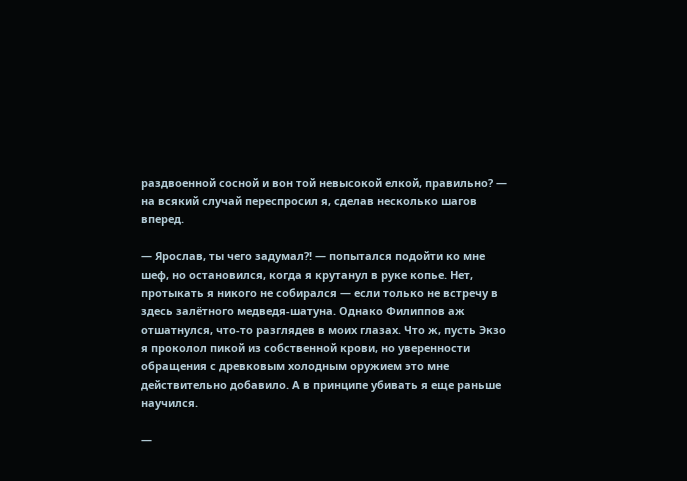раздвоенной сосной и вон той невысокой елкой, правильно? — на всякий случай переспросил я, сделав несколько шагов вперед.

— Ярослав, ты чего задумал?! — попытался подойти ко мне шеф, но остановился, когда я крутанул в руке копье. Нет, протыкать я никого не собирался — если только не встречу в здесь залётного медведя-шатуна. Однако Филиппов аж отшатнулся, что-то разглядев в моих глазах. Что ж, пусть Экзо я проколол пикой из собственной крови, но уверенности обращения с древковым холодным оружием это мне действительно добавило. А в принципе убивать я еще раньше научился.

—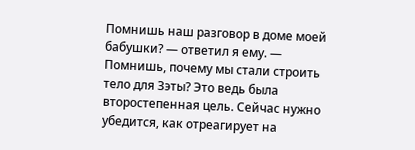Помнишь наш разговор в доме моей бабушки? — ответил я ему. — Помнишь, почему мы стали строить тело для Зэты? Это ведь была второстепенная цель. Сейчас нужно убедится, как отреагирует на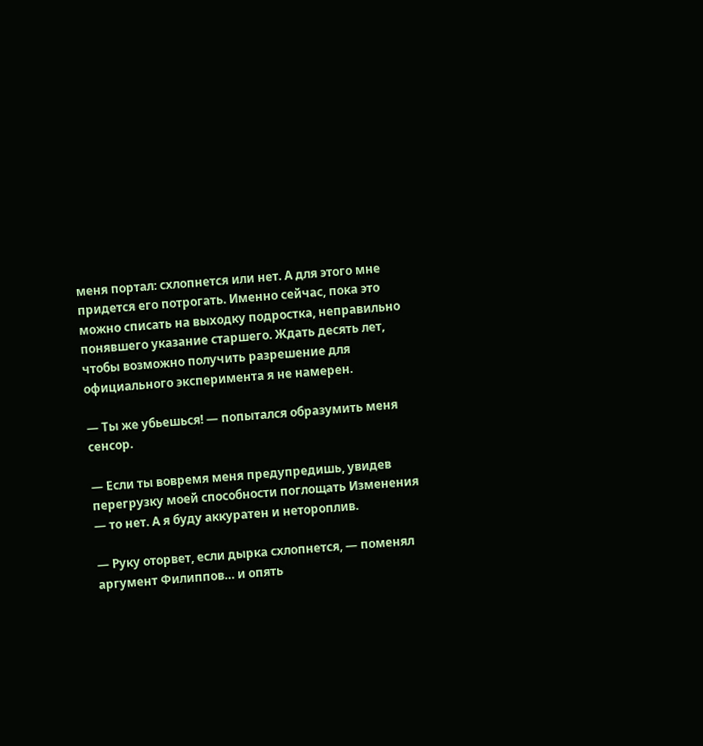меня портал: схлопнется или нет. А для этого мне придется его потрогать. Именно сейчас, пока это можно списать на выходку подростка, неправильно понявшего указание старшего. Ждать десять лет, чтобы возможно получить разрешение для официального эксперимента я не намерен.

— Ты же убьешься! — попытался образумить меня сенсор.

— Если ты вовремя меня предупредишь, увидев перегрузку моей способности поглощать Изменения — то нет. А я буду аккуратен и нетороплив.

— Руку оторвет, если дырка схлопнется, — поменял аргумент Филиппов… и опять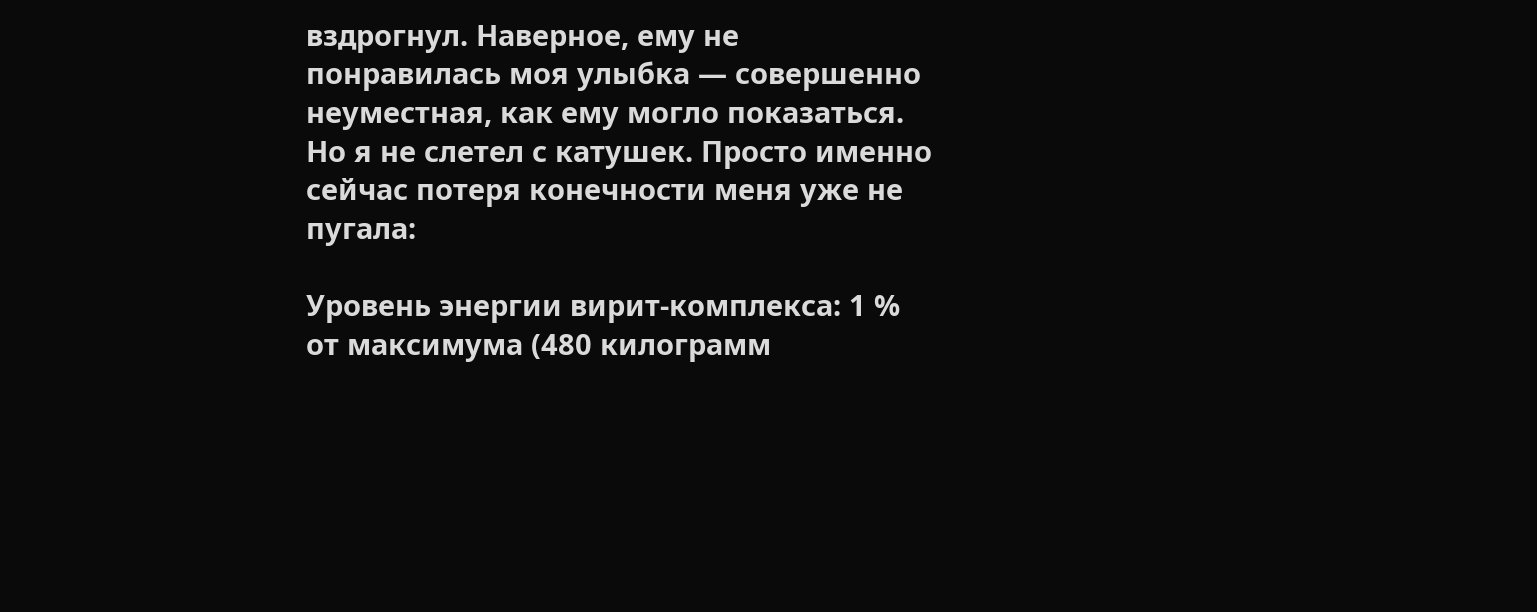вздрогнул. Наверное, ему не понравилась моя улыбка — совершенно неуместная, как ему могло показаться. Но я не слетел с катушек. Просто именно сейчас потеря конечности меня уже не пугала:

Уровень энергии вирит-комплекса: 1 % от максимума (480 килограмм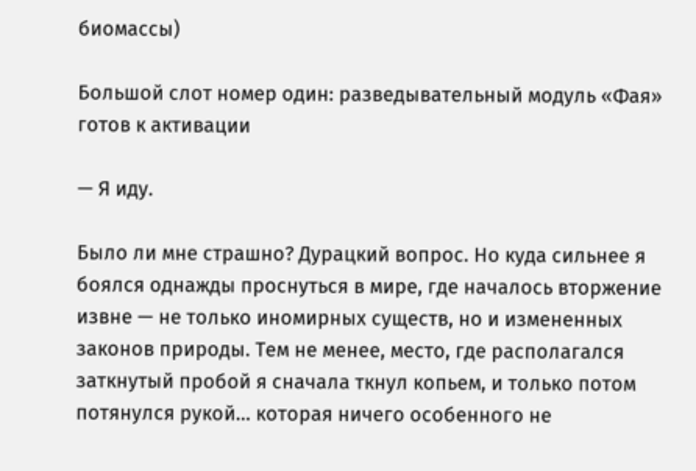биомассы)

Большой слот номер один: разведывательный модуль «Фая» готов к активации

— Я иду.

Было ли мне страшно? Дурацкий вопрос. Но куда сильнее я боялся однажды проснуться в мире, где началось вторжение извне — не только иномирных существ, но и измененных законов природы. Тем не менее, место, где располагался заткнутый пробой я сначала ткнул копьем, и только потом потянулся рукой… которая ничего особенного не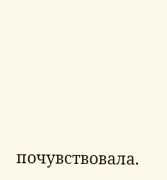почувствовала.